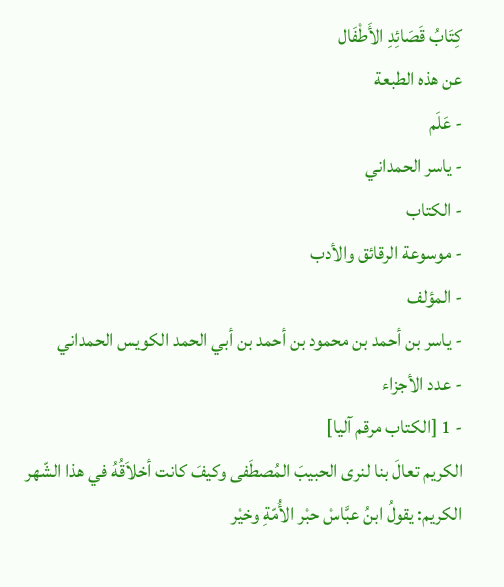كِتَابُ قَصَائِدِ الأَطْفَال
عن هذه الطبعة
- عَلَم
- ياسر الحمداني
- الكتاب
- موسوعة الرقائق والأدب
- المؤلف
- ياسر بن أحمد بن محمود بن أحمد بن أبي الحمد الكويس الحمداني
- عدد الأجزاء
- 1 [الكتاب مرقم آليا]
الكريم تعالَ بنا لنرى الحبيبَ المُصطَفى وكيفَ كانت أخلاَقُهُ في هذا الشّهر الكريم: يقولُ ابنُ عبَّاسْ حبْر الأُمّةِ وخيْر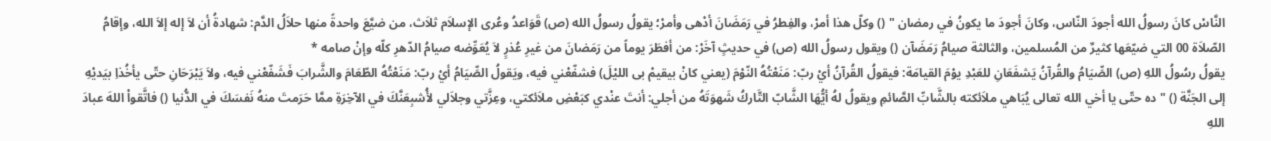النَّاسْ كانَ رسولُ الله أجودَ النّاس، وكانَ أجودَ ما يكونُ في رمضان " () وكلّ هذا أمرْ، والفِطرُ في رَمَضَانَ أدْهى وأمرْ؛ يقولُ رسولُ الله (ص) قَوَاعدُ وعُرى الإسلاَم ثلاَث، من ضيَّعَ واحدةً منها حلاَلُ الدَّم: شهادةُ أن لاَ إله إلاَ الله، وإقامُ الصّلاَة 00 التي ضيّعَها كثيرٌ من المُسلمين، والثالثة صيامُ رَمَضَآن () ويقول رسولُ الله (ص) في حديثٍ آخَرْ: من أفطَرَ يوماً من رَمَضانَ من غيرِ عُذرٍ لاَ يُعَوِّضه صيامُ الدّهرِ كلّه وإنْ صامه *
يقولُ رسُولُ اللهِ (ص) الصِّيَامُ والقُرآنُ يَشفَعَانِ للعَبْدِ يوْمَ القيامَة: فيقولُ القُرآنُ أيْ ربّ: مَنَعْتُهُ النّوْمَ (يعني كانْ بيقيمْ بى الليْلَ) فشفّعْني فيه، ويَقولُ الصِّيَامُ أيْ ربّ: مَنَعْتُهُ الطّعَامَ والشَّرابَ فَشَفّعْني فيه، ولاَ يَبْرَحَانِ حتّى يأخُذاِ بيَديْهِ إلى الجَنَّة () " ده حتّى يا أخي الله تعالى يُبَاهي ملاَئكته بالشَّابِّ الصَّائمِ ويقولُ لهُ أيُّهَا الشَّابّ التَّاركُ شَهوَتَهُ من أجلي: أنتَ عنْدي كبَعْضِ ملاَئكتي، وعِزَّتي وجلاَلي لأُشبِعَنَّكَ في الآخِرَةِ ممَّا حَرَمتَ منهُ نَفسَكَ في الدُّنيا () فاتَّقواْ اللهَ عبادَ اللهِ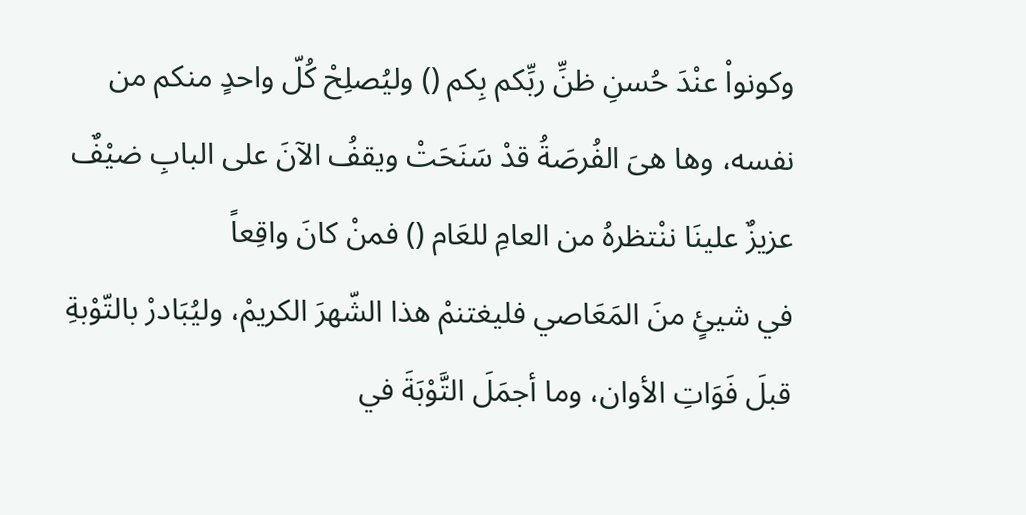وكونواْ عنْدَ حُسنِ ظنِّ ربِّكم بِكم () وليُصلِحْ كُلّ واحدٍ منكم من نفسه، وها هىَ الفُرصَةُ قدْ سَنَحَتْ ويقفُ الآنَ على البابِ ضيْفٌ عزيزٌ علينَا ننْتظرهُ من العامِ للعَام () فمنْ كانَ واقِعاً
في شيئٍ منَ المَعَاصي فليغتنمْ هذا الشّهرَ الكريمْ، وليُبَادرْ بالتّوْبةِ قبلَ فَوَاتِ الأوان، وما أجمَلَ التَّوْبَةَ في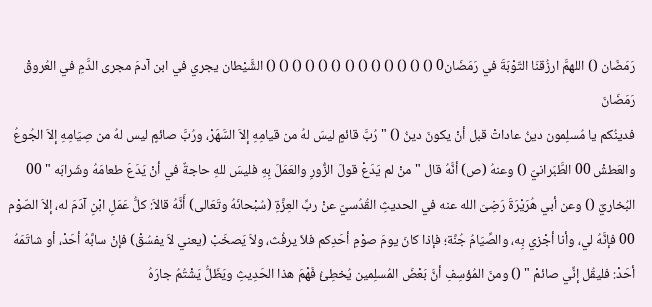رَمَضَان () اللهمَّ ارزُقنَا التّوْبَةَ في رَمَضَان0 () () () () () () () () () () () () () الشَّيْطان يجري في ابن آدمَ مجرى الدَّمِ في العُروقْ رَمَضَانَ
فدينُكم يا مُسلِمون دينُ عاداتْ قبل أنْ يكونَ دينُ () " رُبَّ قائمٍ ليسَ لهُ من قيامِهِ إلاَ السَّهَرْ، ورُبَّ صائمٍ ليس لهُ من صِيَامِهِ إلاَ الجُوعُ والعَطشْ 00 الطَّبَرانيّ () وعنهُ (ص) أنَّهُ قال " منْ لم يَدَعْ قولَ الزُّورِ والعَمَلَ بِهِ فليسَ للهِ حاجةٌ في أنْ يَدَعَ طعامَهُ وشَرابَه " 00 البُخاريّ () وعن أبي هُرَيْرَةَ رَضِىَ الله عنه في الحديثِ القُدُسيّ عنْ ربِّ العِزَّةِ (سُبْحانَهُ وتَعَالى) أَنَّهُ قالاَ: كلُّ عَمَلِ ابْنِ آدَمَ له، إلاَ الصّوْم 00 فإنَّهُ لي، وأنا أجْزي بِه، والصِّيَامُ جُنَّة؛ فإذا كانَ يومَ صوْمِ أحَدِكم فلاَ يرفُث، ولاَ يَصخَبْ (يعني لاَ يفسُقْ) فإنْ سابَّهُ أحَدْ، أو شاتَمَهُ أحَدْ: فليقُل إنِّي صائمْ " () ومنَ المُؤسِفِ أنَّ بَعْضَ المُسلِمين يُخطِئُ فَهْمَ هذا الحَدِيثِ ويَظَلُّ يَشْتُمُ جارَهُ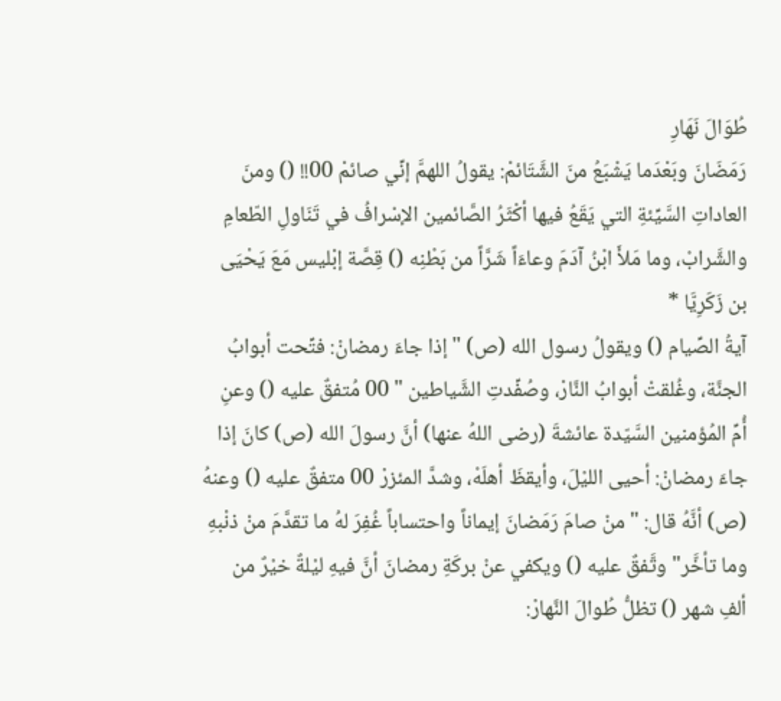طُوَالَ نَهَارِ
رَمَضَانَ وبَعْدَما يَشْبَعُ منَ الشَّتَائمْ: يقولُ اللهمَّ إنِّي صائمْ 00!! () ومنَ العاداتِ السَّيِّئةِ التي يَقَعُ فيها أكْثَرُ الصَّائمين الإسْرافُ في تَنَاولِ الطّعامِ والشَّرابْ، وما مَلأَ ابْنُ آدَمَ وعاءَاً شَرَّاً من بَطْنِه () قِصَّة إبْليس مَعَ يَحْيَى بن زَكَرِيَّا *
آيةُ الصِّيام () ويقولُ رسول الله (ص) " إذا جاءَ رمضانْ: فتِّحت أبوابُ الجنَّة، وغُلقتْ أبوابُ النَّارْ، وصُفِّدتِ الشَّياطين " 00 مُتفقٌ عليه () وعنِ أُمِّ المُؤمنين السَّيّدة عائشةَ (رضى اللهُ عنها) أنَّ رسولَ الله (ص) كانَ إذا جاءَ رمضانْ: أحيى الليْلَ، وأيقظَ أهلَهْ، وشدَّ المئزرْ 00 متفقٌ عليه () وعنهُ (ص) أنَّهُ قال: " منْ صامَ رَمَضانَ إيماناً واحتساباً غُفِرَ لهُ ما تقدَّمَ منْ ذنْبهِ وما تأخَّر" وتَّفقٌ عليه () ويكفي عنْ بركَةِ رمضانَ أنَّ فيهِ ليْلةٌ خيْرٌ من ألفِ شهر () تظلُّ طُوالَ النَّهارْ: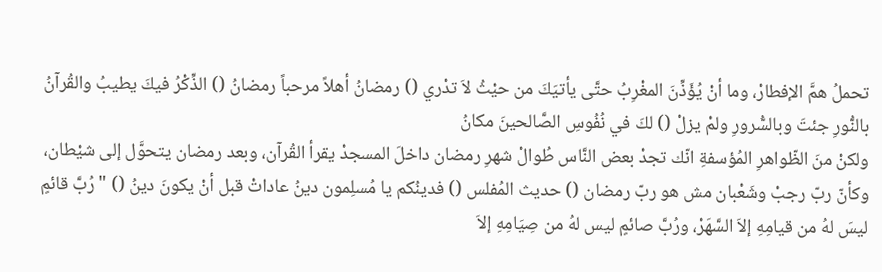تحملُ همَّ الإفطارْ، وما أنْ يُؤَذِّنَ المغْرِبُ حتَّى يأتيَكَ من حيْثُ لاَ تدْري () رمضانُ أهلاً مرحباً رمضانُ () الذِّكْرُ فيكَ يطيبُ والقُرآنُ بالنُّورِ جئتَ وبالسُّرورِ ولمْ يزلْ () لكَ في نُفُوسِ الصَّالحينَ مكانُ
ولكنْ منَ الظّواهرِ المُؤسفةِ انّك تجدْ بعض النَّاس طُوالْ شهرِ رمضان داخلَ المسجدْ يقرأ القُرآن، وبعد رمضان يتحوَّل إلى شيْطان، وكأنّ ربّ رجبْ وشَعْبان مش هو ربّ رمضان () حديث المُفلس () فدينُكم يا مُسلِمون دينُ عاداتْ قبل أنْ يكونَ دينُ () " رُبَّ قائمٍ ليسَ لهُ من قيامِهِ إلاَ السَّهَرْ، ورُبَّ صائمٍ ليس لهُ من صِيَامِهِ إلاَ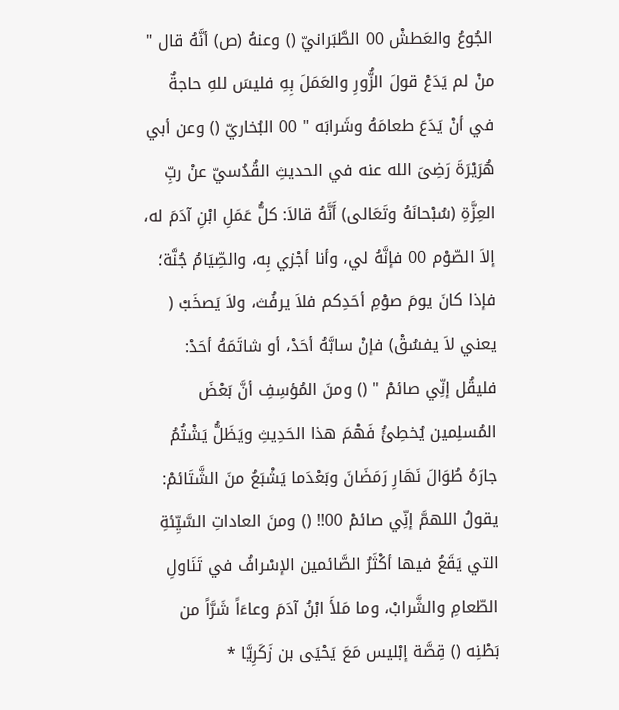الجُوعُ والعَطشْ 00 الطَّبَرانيّ () وعنهُ (ص) أنَّهُ قال " منْ لم يَدَعْ قولَ الزُّورِ والعَمَلَ بِهِ فليسَ للهِ حاجةٌ في أنْ يَدَعَ طعامَهُ وشَرابَه " 00 البُخاريّ () وعن أبي هُرَيْرَةَ رَضِىَ الله عنه في الحديثِ القُدُسيّ عنْ ربِّ العِزَّةِ (سُبْحانَهُ وتَعَالى) أَنَّهُ قالاَ: كلُّ عَمَلِ ابْنِ آدَمَ له، إلاَ الصّوْم 00 فإنَّهُ لي، وأنا أجْزي بِه، والصِّيَامُ جُنَّة؛ فإذا كانَ يومَ صوْمِ أحَدِكم فلاَ يرفُث، ولاَ يَصخَبْ ( يعني لاَ يفسُقْ) فإنْ سابَّهُ أحَدْ، أو شاتَمَهُ أحَدْ: فليقُل إنِّي صائمْ " () ومنَ المُؤسِفِ أنَّ بَعْضَ المُسلِمين يُخطِئُ فَهْمَ هذا الحَدِيثِ ويَظَلُّ يَشْتُمُ جارَهُ طُوَالَ نَهَارِ رَمَضَانَ وبَعْدَما يَشْبَعُ منَ الشَّتَائمْ: يقولُ اللهمَّ إنِّي صائمْ 00!! () ومنَ العاداتِ السَّيِّئةِ التي يَقَعُ فيها أكْثَرُ الصَّائمين الإسْرافُ في تَنَاولِ الطّعامِ والشَّرابْ، وما مَلأَ ابْنُ آدَمَ وعاءَاً شَرَّاً من بَطْنِه () قِصَّة إبْليس مَعَ يَحْيَى بن زَكَرِيَّا *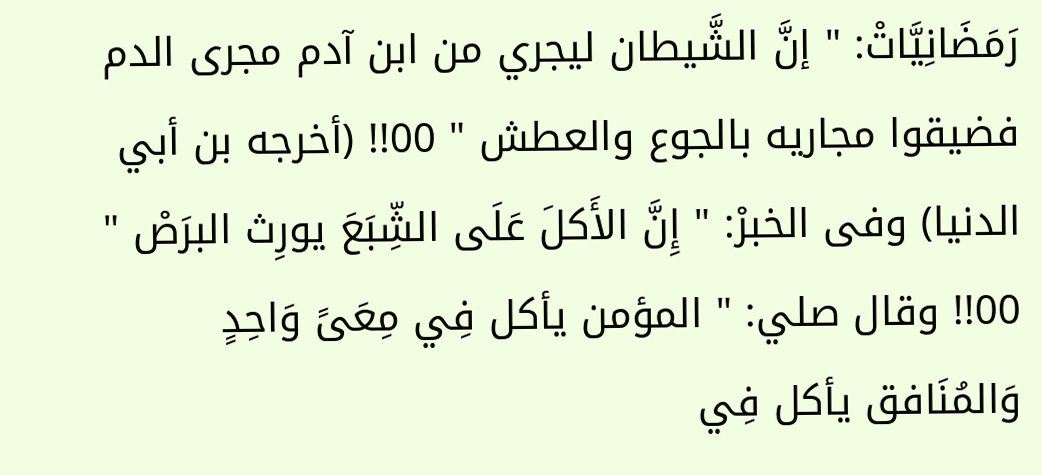رَمَضَانِيَّاتْ: " إنَّ الشَّيطان ليجري من ابن آدم مجرى الدم فضيقوا مجاريه بالجوع والعطش " 00!! (أخرجه بن أبي الدنيا) وفى الخبرْ: " إِنَّ الأَكلَ عَلَى الشِّبَعَ يورِث البرَصْ " 00!! وقال صلي: " المؤمن يأكل فِي مِعَىً وَاحِدٍ وَالمُنَافق يأكل فِي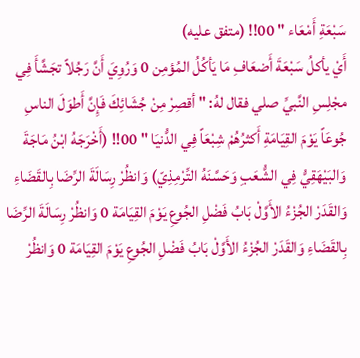سَبْعَةِ أَمْعَاء " 00!! (متفق عليه)
أَيْ يأكلُ سَبْعَةَ أَضعَافِ مَا يَأكُلُ المُؤمِن 0 وَرُوِيَ أَنَّ رَجُلاً تجَشَّأَ فِي مجْلِسِ النَّبيِّ صلي فقال لهُ: " أقصِرْ مِنْ جُشَائِكَ فَإِنَّ أَطوَلَ الناسِ جُوعَاً يَوْمَ القِيَامَةِ أَكثرُهُمْ شِبْعَاً فِي الدُّنيَا " 00!! (أَخْرَجَهُ ابْنُ مَاجَةَ وَالبَيْهَقِيُّ فِي الشُّعَبِ وَحَسَّنَهُ التِّرْمِذِيّ) وَانظُرْ رِسَالَةَ الرِّضَا بِالقَضَاءِ وَالقَدَرْ الجُزْءُ الأَوَّلْ بَابُ فَضْلِ الجُوعِ يَوْمَ القِيَامَة 0 وَانظُرْ رِسَالَةَ الرِّضَا بِالقَضَاءِ وَالقَدَرْ الجُزْءُ الأَوَّلْ بَابُ فَضْلِ الجُوعِ يَوْمَ القِيَامَة 0 وَانظُرْ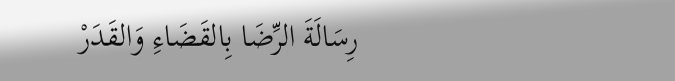رِسَالَةَ الرِّضَا بِالقَضَاءِ وَالقَدَرْ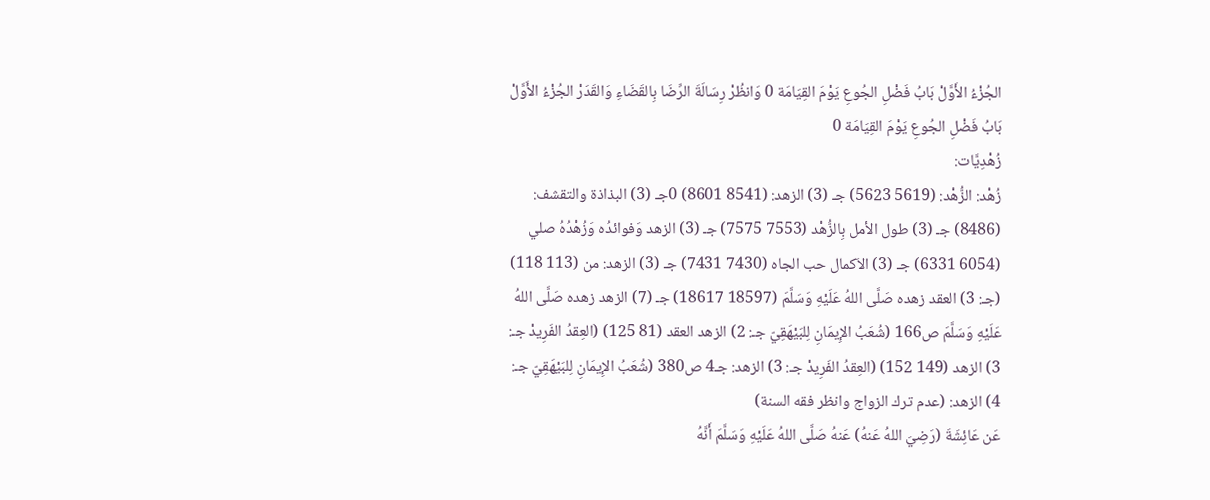الجُزْءُ الأَوَّلْ بَابُ فَضْلِ الجُوعِ يَوْمَ القِيَامَة 0 وَانظُرْ رِسَالَةَ الرِّضَا بِالقَضَاءِ وَالقَدَرْ الجُزْءُ الأَوَّلْ بَابُ فَضْلِ الجُوعِ يَوْمَ القِيَامَة 0
زُهْدِيَّات:
زُهْد: الزُّهْد: (5619 5623) جـ (3) الزهد: (8541 8601) 0جـ (3) البذاذة والتقشف: (8486) جـ (3) طول الأمل بِالزُّهْد (7553 7575) جـ (3) الزهد وَفوائدُه وَزُهْدُهُ صلي (6054 6331) جـ (3) الاَكمال حب الجاه (7430 7431) جـ (3) الزهد: من (113 118) (جـ: 3) العقد زهده صَلَّى اللهُ عَلَيْهِ وَسَلَّمَ (18597 18617) جـ (7) الزهد زهده صَلَّى اللهُ عَلَيْهِ وَسَلَّمَ ص166 (شُعَبُ الإِيمَانِ لِلبَيْهَقِيّ جـ: 2) الزهد العقد (81 125) (العِقدُ الفَرِيدْ جـ: 3) الزهد (149 152) (العِقدُ الفَرِيدْ جـ: 3) الزهد: جـ4 ص380 (شُعَبُ الإِيمَانِ لِلبَيْهَقِيّ جـ: 4) الزهد: (عدم ترك الزواج وانظر فقه السنة)
عَن عَائِشَةَ (رَضِيَ اللهُ عَنهُ) عَنهُ صَلَّى اللهُ عَلَيْهِ وَسَلَّمَ أَنَّهُ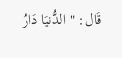قَال: " الدُّنيَا دَارُ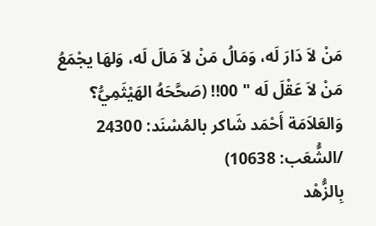مَنْ لاَ دَارَ لَه، وَمَالُ مَنْ لاَ مَالَ لَه، وَلهَا يجْمَعُ مَنْ لاَ عَقْلَ لَه " 00!! (صَحَّحَهُ الهَيْثَمِيُّ؟ وَالعَلاَمَة أَحْمَد شَاكر بالمُسْنَد: 24300 /الشُّعَب: 10638)
بِالزُّهْد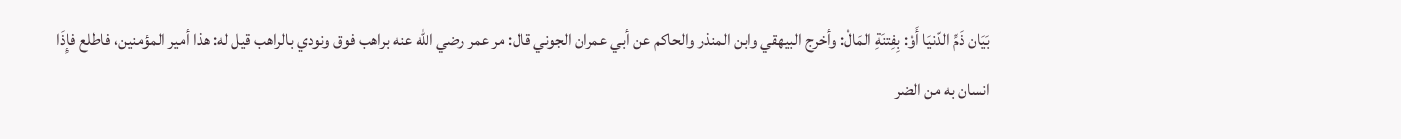بَيَان ذَمِّ الدّنيَا أَوْ: بِفِتنَةِ المَالْ: وأخرج البيهقي وابن المنذر والحاكم عن أبي عمران الجوني قال: مر عمر رضي الله عنه براهب فوق ونودي بالراهب قيل له: هذا أمير المؤمنين، فاطلع فإِذَا انسان به من الضر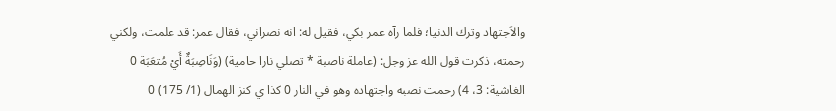والاَجتهاد وترك الدنيا؛ فلما رآه عمر بكي، فقيل له: انه نصراني، فقال عمر: قد علمت، ولكني رحمته، ذكرت قول الله عز وجل: (عاملة ناصبة * تصلي نارا حامية) (وَنَاصِبَةٌ أَيْ مُتعَبَة 0 الغاشية: 3، 4) رحمت نصبه واجتهاده وهو في النار 0 كذا ي كنز الهمال (1/ 175) 0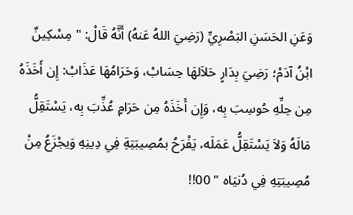وَعَنِ الحَسَنِ البَصْرِيِّ (رَضِيَ اللهُ عَنهُ) أَنَّهُ قَالْ: " مِسْكِينٌ ابْنُ آدَمْ؛ رَضِيَ بِدَارٍ حَلاَلهَا حِسَابْ، وَحَرَامُهَا عَذَابْ: إِن أَخَذَهُ مِن حِلِّهِ حُوسِبَ بِه، وَإِن أَخَذَهُ مِن حَرَامٍ عُذِّبَ بِه، يَسْتَقِلُّ مَالَهُ وَلاَ يَسْتَقِلُّ عَمَلَه، يَفْرَحُ بمُصِيبَتِةِ فِي دِينِهِ وَيجْزَعُ مِنْ مُصِيبَتِهِ فِي دُنيَاه " 00!!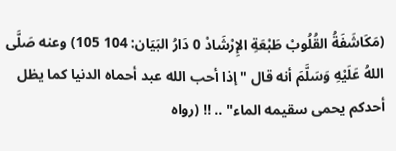(مَكَاشَفَةُ القُلُوبْ طَبْعَةِ الإِرْشَادْ 0 دَارُ البَيَان: 104 105) وعنه صَلَّى اللهُ عَلَيْهِ وَسَلَّمَ أنه قال "إذا أحب الله عبد أحماه الدنيا كما يظل أحدكم يحمى سقيمه الماء" .. !! (رواه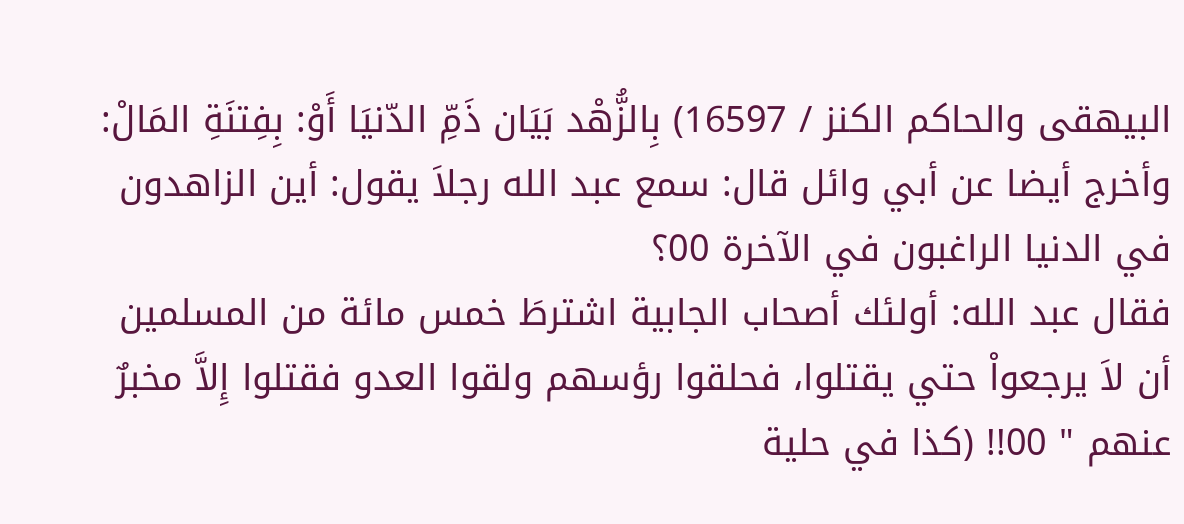البيهقى والحاكم الكنز / 16597) بِالزُّهْد بَيَان ذَمِّ الدّنيَا أَوْ: بِفِتنَةِ المَالْ: وأخرج أيضا عن أبي وائل قال: سمع عبد الله رجلاَ يقول: أين الزاهدون في الدنيا الراغبون في الآخرة 00؟
فقال عبد الله: أولئك أصحاب الجابية اشترطَ خمس مائة من المسلمين أن لاَ يرجعواْ حتي يقتلوا، فحلقوا رؤسهم ولقوا العدو فقتلوا إِلاَّ مخبرٌ عنهم " 00!! (كذا في حلية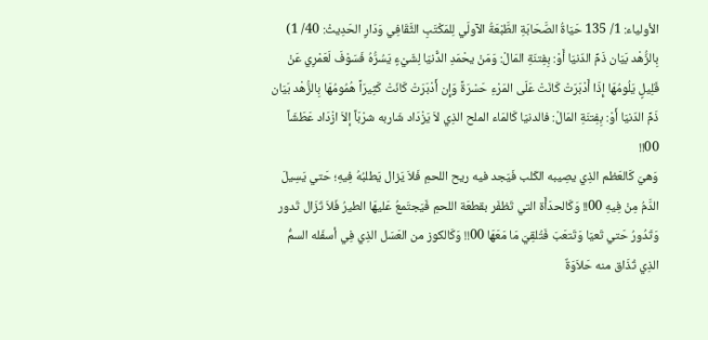الأولياء: 1/ 135 حَيَاةُ الصَّحَابَةِ الطَّبْعَةُ الآولَي لِلمَكْتَبِ الثَّقَافِي وَدَارِ الحَدِيثْ: 40/ 1) بِالزُّهْد بَيَان ذَمِّ الدّنيَا أَوْ: بِفِتنَةِ المَالْ: وَمَنْ يحْمَدِ الدًّنيَا لِشَيْءٍ يَسُرُّهُ فَسَوْفَ لَعَمْرِي عَنْ قَلِيلٍ يَلُومُهَا إِذَا أَدْبَرَتْ كَانَتْ عَلَى المَرْءِ حَسْرَةً وَإِن أَدْبَرَتْ كَانَتْ كَثِيرَاً هُمُومُهَا بِالزُّهْد بَيَان ذَمِّ الدّنيَا أَوْ: بِفِتنَةِ المَالْ: فالدنيَا كَالمَاء الملح الذِي لاَ يَزْدَاد شَاربه شرْبَاً إلاَ ازْدَاد عَطَشَاً 00!!
وَهيَ كَالعَظم الذِي يصِيبه الكَلب فَيَجد فيه ريح اللحمِ فَلاَ يَزال يَطلبُهُ فِيهِ؛ حَتي يَسِيلَ الدَّمُ مِنْ فِيهِ 00!! وَكَالحدَأَة التي تَظفَر بقطعَة اللحمِ فَيَجتَمعُ عَليهَا الطيرُ فَلاَ تَزَال تَدور وَتَدُورُ حَتي تَعيَا وَتَتعَبَ فَتُلقِيَ مَا مَعَهَا 00!! وَكَالكوز من العَسَل الذِي فِي أسفَله السمُّ الذِي تُذَاق منه حَلاَوَةٌ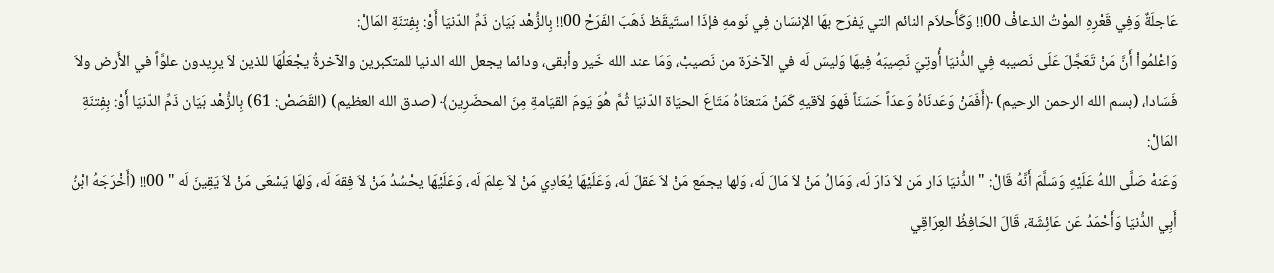عَاجلَةٌ وَفِي قَعْرِهِ الموْتُ الذعافْ 00!! وَكَأَحلاَم النائم التي يَفرَح بهَا الإنسَان فِي نَومهِ فإذَا استَيقَظ ذَهَبَ الفَرَحْ 00!! بِالزُّهْد بَيَان ذَمِّ الدّنيَا أَوْ: بِفِتنَةِ المَالْ:
وَاعْلمُواْ أَنَّ مَنْ تَعَجَّلَ عَلَى نَصيبه فِي الدُّنيَا أُوتِيَ نَصِيبَهُ فِيهَا وَليسَ لَه في الآخرَة من نَصيبْ، وَمَا عند الله خَير وأبقى، ودائما يجعل الله الدنيا للمتكبرين والآخرةُ يجْعَلُهَا للذين لاَ يرِيدون علوَّاً في الأَرض ولاَ فَسَادا، (بسم الله الرحمن الرحيم) ﴿أَفَمَنْ وَعَدنَاهُ وَعدَاً حَسَنَاً فَهوَ لاَقيهِ كَمَنْ مَتعنَاهُ مَتَاعَ الحيَاة الدّنيَا ثُمَّ هُوَ يَومَ القيَامةِ مِنَ المحضَرِين﴾ (صدق الله العظيم) (القَصَصْ: 61) بِالزُّهْد بَيَان ذَمِّ الدّنيَا أَوْ: بِفِتنَةِ المَالْ:
وَعَنهْ صَلَّى اللهُ عَلَيْهِ وَسَلَّمَ أَنَّهُ قَالْ: " الدُّنيَا دَار مَن لاَ دَارَ لَه، وَمَالُ مَنْ لاَ مَالَ لَه، وَلها يجمَع مَنْ لاَ عَقلَ لَه، وَعَلَيْهَا يُعَادِي مَنْ لاَ عِلمَ لَه، وَعَلَيْهَا يحْسُدُ مَنْ لاَ فِقهَ لَه، وَلهَا يَسْعَى مَنْ لاَ يَقِينَ لَه " 00!! (أَخْرَجَهُ ابْنُ أَبِي الدُّنيَا وَأَحْمَدُ عَن عَائِشَة، قَالَ الحَافِظُ العِرَاقِي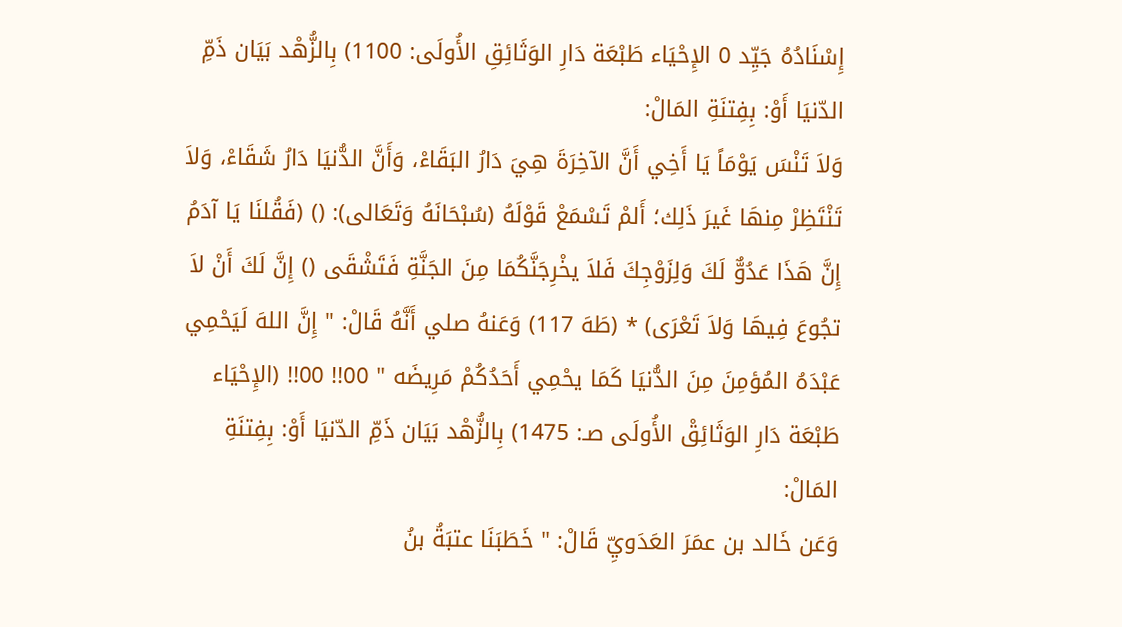إِسْنَادُهُ جَيِّد 0 الإِحْيَاء طَبْعَة دَارِ الوَثَائِقِ الأُولَى: 1100) بِالزُّهْد بَيَان ذَمِّ الدّنيَا أَوْ: بِفِتنَةِ المَالْ:
وَلاَ تَنْسَ يَوْمَاً يَا أَخِي أَنَّ الآخِرَةَ هِيَ دَارُ البَقَاءْ، وَأَنَّ الدُّنيَا دَارُ شَقَاءْ، وَلاَ تَنْتَظِرْ مِنهَا غَيرَ ذَلِك؛ أَلمْ تَسْمَعْ قَوْلَهُ (سُبْحَانَهُ وَتَعَالى): () (فَقُلنَا يَا آدَمُ إِنَّ هَذَا عَدُوٌّ لَكَ وَلِزَوْجِكَ فَلاَ يخْرِجَنَّكُمَا مِنَ الجَنَّةِ فَتَشْقَى () إِنَّ لَكَ أَنْ لاَ تجُوعَ فِيهَا وَلاَ تَعْرَى) * (طَهَ 117) وَعَنهُ صلي أَنَّهُ قَالْ: " إِنَّ اللهَ لَيَحْمِي عَبْدَهُ المُؤمِنَ مِنَ الدُّنيَا كَمَا يحْمِي أَحَدُكُمْ مَرِيضَه " 00!! 00!! (الإِحْيَاء طَبْعَة دَارِ الوَثَائِقْ الأُولَى صـ: 1475) بِالزُّهْد بَيَان ذَمِّ الدّنيَا أَوْ: بِفِتنَةِ المَالْ:
وَعَن خَالد بن عمَرَ العَدَويِّ قَالْ: " خَطَبَنَا عتبَةُ بنُ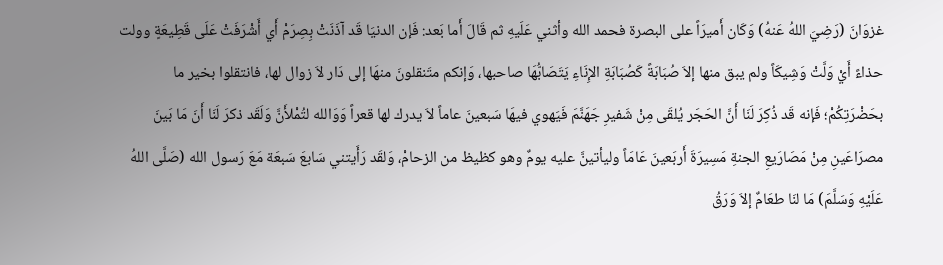غزوَانَ (رَضِيَ اللهُ عَنهُ) وَكَان أَميرَاً على البصرة فحمد الله وأثني عَلَيهِ ثم قَالَ أَما بَعد: فَإن الدنيَا قَد آذَنَتْ بِصِرَمْ أَي أَشْرَفَتْ عَلَى قَطِيعَةٍ وولت حذاءً أَيْ وَلَّتْ وَشِيكَاً ولم يبق منها إلاَ صُبَابَةً كَصُبَابَةِ الإِنَاءِ يَتَصَابُّهَا صاحبها، وَإنكم متَنقلونَ منهَا إلى دَار لاَ زوال لها، فانتقلوا بخير ما بحَضْرَتِكُمْ؛ فَإنه قَد ذُكِرَ لَنَا أَنَّ الحَجَر يُلقَى مِنْ شَفيرِ جَهَنَّمَ فَيَهوي فيهَا سَبعينَ عاماً لاَ يدرك لها قعراً وَوَالله لتُمْلأَنَّ وَلَقَد ذكرَ لَنَا أَنَ مَا بَينَ مصرَاعَينِ مِنْ مَصَارَيعِ الجنةِ مَسِيرَةَ أَربَعينَ عَامَاً وليأتينَّ عليه يومٌ وهو كظيظ من الزحامْ، وَلقَد رَأَيتني سَابعَ سَبعَة مَعَ رَسول الله (صَلَّى اللهُ عَلَيْهِ وَسَلَّمَ) مَا لنَا طعَامٌ إلاَ وَرَقُ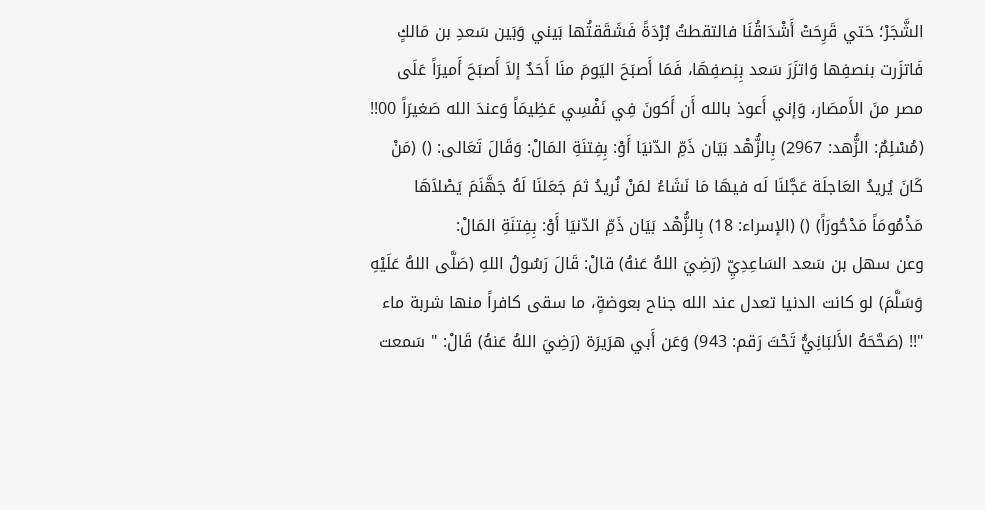الشَّجَرْ؛ حَتي قَرِحَتْ أَشْدَاقُنَا فالتقطتُ بُرْدَةً فَشَقَقتُها بَيني وَبَين سَعدِ بن مَالكٍ فَاتزَرت بنصفِها وَاتزَرَ سَعد بِنِصفِهَا، فَمَا أَصبَحَ اليَومَ منَا أَحَدٌ إلاَ أَصبَحَ أَميرَاً عَلَى مصر منَ الأَمصَار، وَإني أَعوذ بالله أَن أَكونَ فِي نَفْسِي عَظِيمَاً وَعندَ الله صَغيرَاً 00!! (مُسْلِمٌ: الزُّهد: 2967) بِالزُّهْد بَيَان ذَمِّ الدّنيَا أَوْ: بِفِتنَةِ المَالْ: وَقَالَ تَعَالى: () (مَنْ كَانَ يُريدُ العَاجلَة عَجَّلنَا لَه فيهَا مَا نَشَاءُ لمَنْ نُريدُ ثمَ جَعَلنَا لَهُ جَهَّنَمَ يَصْلاَهَا مَذْمُومَاً مَدْحُورَاً) () (الإسراء: 18) بِالزُّهْد بَيَان ذَمِّ الدّنيَا أَوْ: بِفِتنَةِ المَالْ:
وعن سهل بن سَعد السَاعِدِيِّ (رَضِيَ اللهُ عَنهُ) قالْ: قَالَ رَسُولُ اللهِ (صَلَّى اللهُ عَلَيْهِ وَسَلَّمَ) لو كانت الدنيا تعدل عند الله جناح بعوضةٍ، ما سقى كافراً منها شربة ماء "!! (صَحَّحَهُ الأَلبَانِيُّ تَحْتَ رَقم: 943) وَعَن أَبي هرَيرَة (رَضِيَ اللهُ عَنهُ) قَالْ: " سَمعت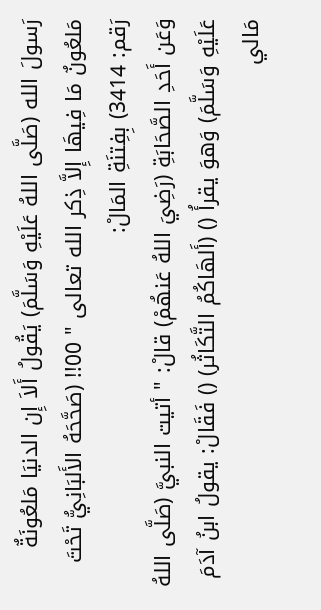رَسولَ الله (صَلَّى اللهُ عَلَيْهِ وَسَلَّمَ) يَقُولُ أَلاَ إِن الدنيَا مَلعُونَةٌ مَلعُونٌ مَا فِيهَا إِلاَّ ذِكر الله تعالى " 00!! (صَحَّحَهُ الأَلبَانِيُّ تَحْتَ رَقم: 3414) بِفِتنَةِ المَالْ:
وَعَن أَحَدِ الصَّحَابَةِ (رَضِيَ اللهُ عَنهُمْ) قالْ: " أتيت النبيَّ (صَلَّى اللهُ عَلَيْهِ وَسَلَّمَ) وَهوَ يقرأُ () (أَلهَاكُمُ التَّكَاثُر) () فَقَالْ: يقولُ ابنُ آدَمَ مَالي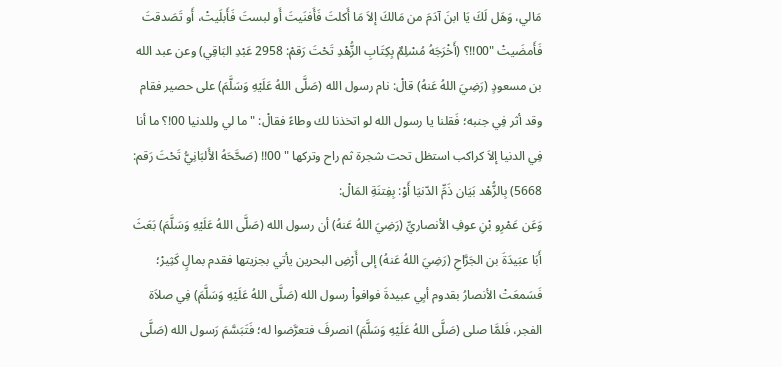مَالي، وَهَل لَكَ يَا ابنَ آدَمَ من مَالكَ إلاَ مَا أَكلتَ فَأَفنَيتَ أَو لبستَ فَأَبلَيتْ، أَو تَصَدقتَ فَأَمضَيتْ "00!!؟ (أَخْرَجَهُ مُسْلِمٌ بِكِتَابِ الزُّهْدِ تَحْتَ رَقمْ: 2958 عَبْدِ البَاقِي) وعن عبد الله بن مسعودٍ (رَضِيَ اللهُ عَنهُ) قالْ: نام رسول الله (صَلَّى اللهُ عَلَيْهِ وَسَلَّمَ) على حصير فقام وقد أثر فِي جنبه؛ فَقلنا يا رسول الله لو اتخذنا لك وطاءً فقالْ: " ما لي وللدنيا 00!؟ ما أنا فِي الدنيا إلاَ كراكب استظل تحت شجرة ثم راح وتركها " 00!! (صَحَّحَهُ الأَلبَانِيُّ تَحْتَ رَقم: 5668) بِالزُّهْد بَيَان ذَمِّ الدّنيَا أَوْ: بِفِتنَةِ المَالْ:
وَعَن عَمْرِو بْنِ عوفِ الأنصاريِّ (رَضِيَ اللهُ عَنهُ) أن رسول الله (صَلَّى اللهُ عَلَيْهِ وَسَلَّمَ) بَعَثَ أَبَا عبَيدَةَ بن الجَرَّاحِ (رَضِيَ اللهُ عَنهُ) إلى أَرْضِ البحرين يأتي بجزيتها فقدم بمالٍ كَثِيرْ؛ فَسَمعَتْ الأنصارُ بقدوم أبِي عبيدةَ فوافواْ رسول الله (صَلَّى اللهُ عَلَيْهِ وَسَلَّمَ) فِي صلاَة الفجر، فَلمَّا صلى (صَلَّى اللهُ عَلَيْهِ وَسَلَّمَ) انصرفَ فتعرَّضوا له؛ فَتَبَسَّمَ رَسول الله (صَلَّى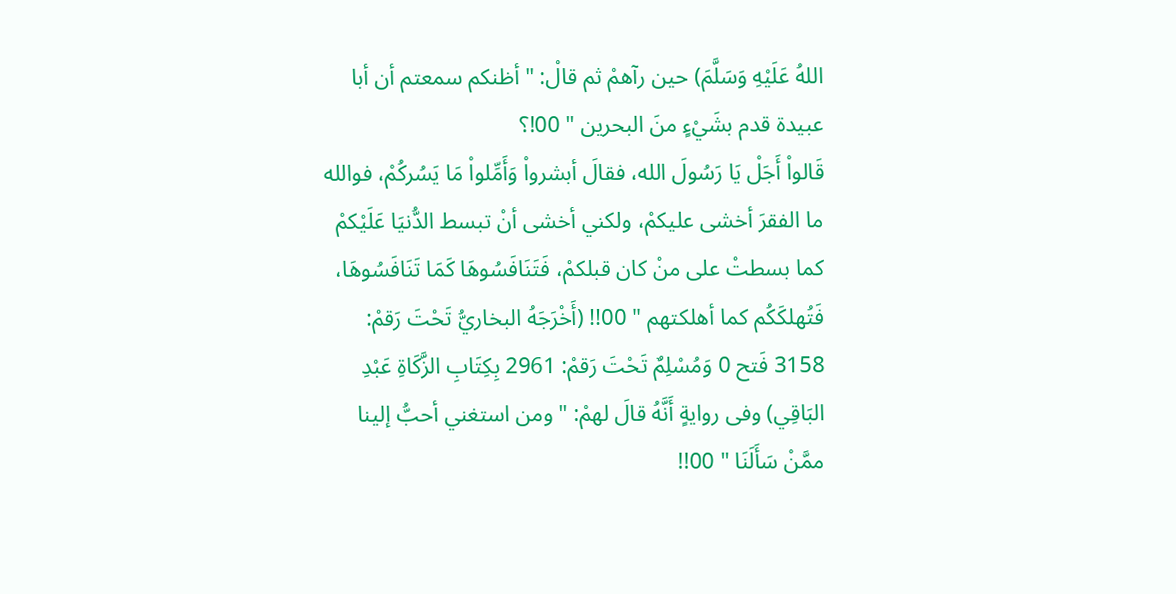اللهُ عَلَيْهِ وَسَلَّمَ) حين رآهمْ ثم قالْ: " أظنكم سمعتم أن أبا عبيدة قدم بشَيْءٍ منَ البحرين " 00!؟
قَالواْ أَجَلْ يَا رَسُولَ الله، فقالَ أبشرواْ وَأَمِّلواْ مَا يَسُركُمْ، فوالله ما الفقرَ أخشى عليكمْ، ولكني أخشى أنْ تبسط الدُّنيَا عَلَيْكمْ كما بسطتْ على منْ كان قبلكمْ، فَتَنَافَسُوهَا كَمَا تَنَافَسُوهَا، فَتُهلكَكُم كما أهلكتهم " 00!! (أَخْرَجَهُ البخاريُّ تَحْتَ رَقمْ: 3158 فَتح 0 وَمُسْلِمٌ تَحْتَ رَقمْ: 2961 بِكِتَابِ الزَّكَاةِ عَبْدِ البَاقِي) وفى روايةٍ أَنَّهُ قالَ لهمْ: " ومن استغني أحبُّ إلينا ممَّنْ سَأَلَنَا " 00!!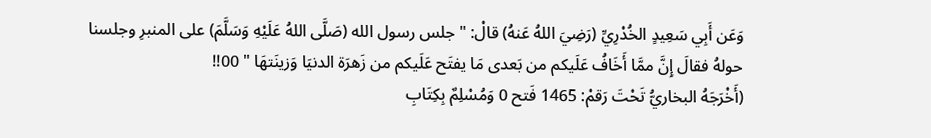وَعَن أَبِي سَعِيدٍ الخُدْرِيِّ (رَضِيَ اللهُ عَنهُ) قالْ: " جلس رسول الله (صَلَّى اللهُ عَلَيْهِ وَسَلَّمَ) على المنبرِ وجلسنا حولهُ فقالَ إِنَّ ممَّا أَخَافُ عَلَيكم من بَعدى مَا يفتَح عَلَيكم من زَهرَة الدنيَا وَزينَتهَا " 00!!
(أَخْرَجَهُ البخاريُّ تَحْتَ رَقمْ: 1465 فَتح 0 وَمُسْلِمٌ بِكِتَابِ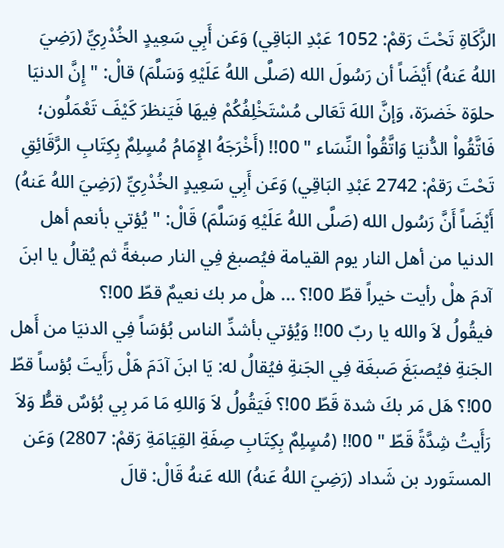الزَّكَاةِ تَحْتَ رَقمْ: 1052 عَبْدِ البَاقِي) وَعَن أَبِي سَعِيدٍ الخُدْرِيِّ (رَضِيَ اللهُ عَنهُ) أَيْضَاً أن رَسُولَ الله (صَلَّى اللهُ عَلَيْهِ وَسَلَّمَ) قالْ: " إِنَّ الدنيَا حلوَة خَضرَة، وَإنَّ اللهَ تَعَالى مُسْتَخْلِفُكُمْ فِيهَا فَيَنظرَ كَيْفَ تَعْمَلُون؛ فَاتَّقُواْ الدُّنيَا وَاتَّقُواْ النِّسَاء " 00!! (أَخْرَجَهُ الإِمَامُ مُسٍلِمٌ بِكِتَابِ الرَّقَائِقِ تَحْتَ رَقمْ: 2742 عَبْدِ البَاقِي) وَعَن أَبِي سَعِيدٍ الخُدْرِيِّ (رَضِيَ اللهُ عَنهُ) أَيْضَاً أَنَّ رَسُول الله (صَلَّى اللهُ عَلَيْهِ وَسَلَّمَ) قَالْ: " يُؤتي بأنعم أهل الدنيا من أهل النار يوم القيامة فيُصبغ فِي النار صبغةً ثم يُقالُ يا ابنَ آدمَ هلْ رأيت خيراً قطّ 00!؟ ... هلْ مر بك نعيمٌ قطّ 00!؟
فيقُولُ لاَ والله يا ربّ 00!! وَيُؤتي بأشدِّ الناس بُؤسَاً فِي الدنيَا من أَهل الجَنةِ فيُصبَغَ صَبغَة فِي الجَنةِ فيُقالُ له: يَا ابنَ آدَمَ هَلْ رَأَيتَ بُؤساً قطّ 00!؟ هَل مَر بكَ شدة قَطّ 00!؟ فَيَقُولُ لاَ وَاللهِ مَا مَر بِي بُؤسٌ قطُّ وَلاَ رَأَيتُ شِدَّةً قَطّ " 00!! (مُسٍلِمٌ بِكِتَابِ صِفَةِ القِيَامَةِ رَقمْ: 2807) وَعَن المستَورد بن شَداد (رَضِيَ اللهُ عَنهُ) الله عَنهُ قَالْ: قالَ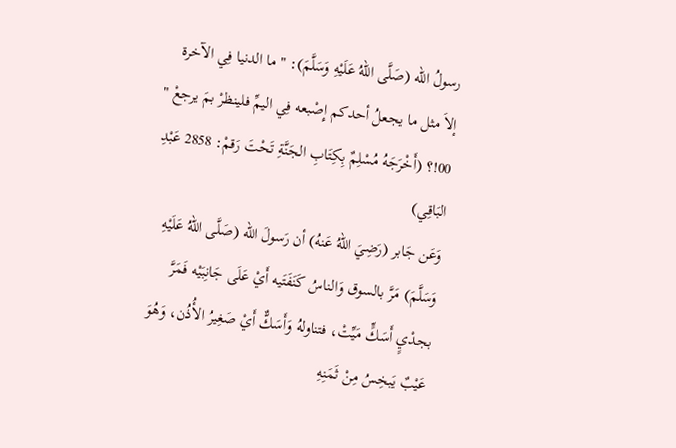رسولُ الله (صَلَّى اللهُ عَلَيْهِ وَسَلَّمَ): " ما الدنيا فِي الآخرة إلاَ مثل ما يجعلُ أحدكم إِصْبعه فِي اليمِّ فلينظرْ بمَ يرجعْ " 00!؟ (أَخْرَجَهُ مُسْلِمٌ بِكِتَابِ الجَنَّةِ تَحْتَ رَقمْ: 2858 عَبْدِ البَاقِي)
وَعَن جَابر (رَضِيَ اللهُ عَنهُ) أن رَسولَ الله (صَلَّى اللهُ عَلَيْهِ وَسَلَّمَ) مَرَّ بالسوق وَالناسُ كَنَفَتَيه أَيْ عَلَى جَانِبَيْه فَمَرَّ بجدْيٍ أَسَكٍّ مَيِّتْ، فتناولهُ وَأَسَكٌّ أَيْ صَغِيرُ الأُذُن، وَهُوَ عَيْبٌ يَبخِسُ مِنْ ثَمَنِهِ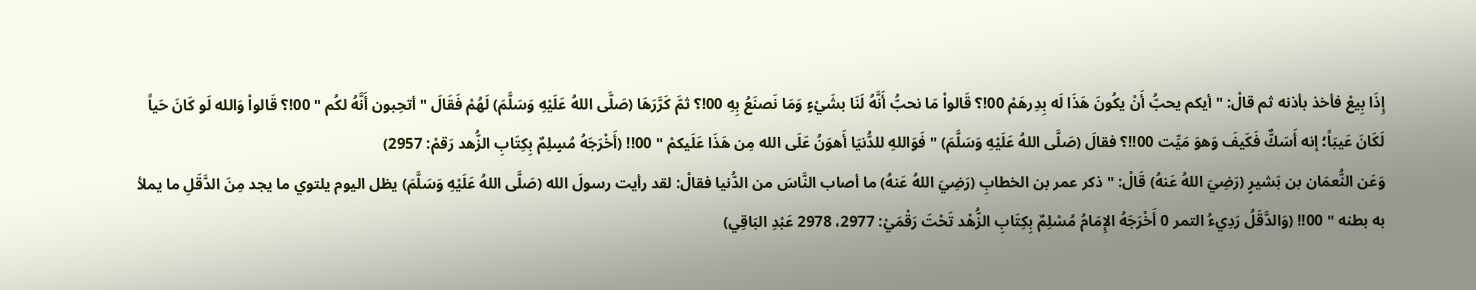إِذَا بِيعْ فأخذ بأذنه ثم قالْ: " أيكم يحبُّ أَنْ يكُونَ هَذَا لَه بِدِرهَمْ 00!؟ قَالواْ مَا نحبُّ أَنَّهُ لَنَا بشَيْءٍ وَمَا نَصنَعُ بِهِ 00!؟ ثمَّ كَرَّرَهَا (صَلَّى اللهُ عَلَيْهِ وَسَلَّمَ) لَهُمْ فَقَالَ " أتحِبون أَنَّهُ لكُم " 00!؟ قَالواْ وَالله لَو كَانَ حَياً لَكَانَ عَيبَاً؛ إنه أَسَكٌّ فَكَيفَ وَهوَ مَيِّت 00!!؟ فقالَ (صَلَّى اللهُ عَلَيْهِ وَسَلَّمَ) " فَوَاللهِ للدُّنيَا أَهوَنُ عَلَى الله مِن هَذَا عَلَيكمْ " 00!! (أَخْرَجَهُ مُسٍلِمٌ بِكِتَابِ الزُّهد رَقمْ: 2957)
وَعَن النُّعمَان بن بَشيرٍ (رَضِيَ اللهُ عَنهُ) قَالْ: " ذكر عمر بن الخطابِ (رَضِيَ اللهُ عَنهُ) ما أصاب النَّاسَ من الدُّنيا فقالْ: لقد رأيت رسولَ الله (صَلَّى اللهُ عَلَيْهِ وَسَلَّمَ) يظل اليوم يلتوي ما يجد مِنَ الدَّقَلِ ما يملأ به بطنه " 00!! (وَالدَّقَلُ رَدِيءُ التمر 0 أَخْرَجَهُ الإِمَامُ مُسْلِمٌ بِكِتَابِ الزُّهْد تَحْتَ رَقْمَيْ: 2977، 2978 عَبْدِ البَاقِي)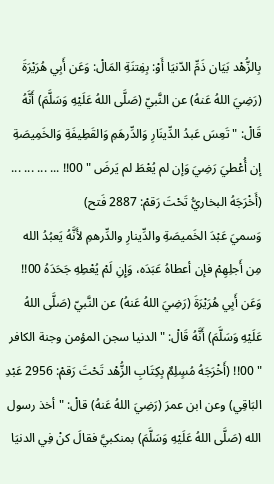بِالزُّهْد بَيَان ذَمِّ الدّنيَا أَوْ: بِفِتنَةِ المَالْ: وَعَن أَبِي هُرَيْرَةَ (رَضِيَ اللهُ عَنهُ) عن النَّبيّ (صَلَّى اللهُ عَلَيْهِ وَسَلَّمَ) أَنَّهُ قَالْ: " تَعِسَ عَبدُ الدِّينَارِ وَالدِّرهَمِ وَالقَطِيفَةِ وَالخَمِيصَةِ إن أُعْطيَ رَضِيَ وَإن لم يُعْطَ لم يَرضَ " 00!! ... ... ... ... (أَخْرَجَهُ البخاريُّ تَحْتَ رَقمْ: 2887 فَتح)
وَسميَ عَبْدَ الخَميصَةِ والدِّينارِ والدِّرهمِ لأَنَّهُ يَعبُدُ الله مِن أَجلِهِمْ فإن أعطاهُ عَبَدَه، وَإِنِ لَمْ يُعْطِهِ جَحَدَهُ 00!! وَعَن أَبِي هُرَيْرَةَ (رَضِيَ اللهُ عَنهُ) عن النَّبيّ (صَلَّى اللهُ عَلَيْهِ وَسَلَّمَ) أَنَّهُ قَالْ: " الدنيا سجن المؤمن وجنة الكافر " 00!! (أَخْرَجَهُ مُسٍلِمٌ بِكِتَابِ الزُّهْد تَحْتَ رَقمْ: 2956 عَبْدِ البَاقِي) وعن ابن عمرَ (رَضِيَ اللهُ عَنهُ) قالْ: " أخذ رسول الله (صَلَّى اللهُ عَلَيْهِ وَسَلَّمَ) بمنكبيَّ فقالَ كنْ فِي الدنيَا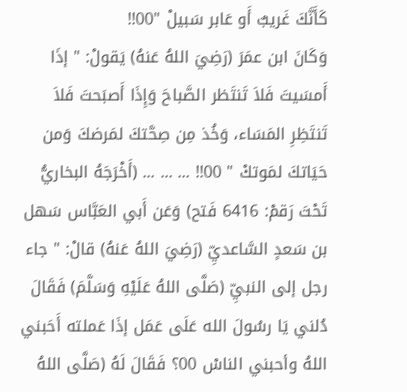كَأَنَّكَ غَريبٌ أَو عَابر سَبيلْ "00!!
وَكَانَ ابن عمَرَ (رَضِيَ اللهُ عَنهُ) يَقولْ: " إذَا أَمسَيتَ فَلاَ تَنتَظر الصَّباحَ وَإِذَا أَصبَحتَ فَلاَ تَنتَظِرِ المَسَاء، وَخُذ مِن صِحَّتكَ لمَرضكَ وَمن حَيَاتكَ لمَوتكْ " 00!! ... ... ... (أَخْرَجَهُ البخاريُّ تَحْتَ رَقمْ: 6416 فَتح) وَعَن أَبي العَبَّاس سَهل بن سَعدٍ السَّاعديِّ (رَضِيَ اللهُ عَنهُ) قالْ: " جاء رجل إلى النبيِّ (صَلَّى اللهُ عَلَيْهِ وَسَلَّمَ) فَقَالَ دُلني يَا رسُولَ الله عَلَى عَمَل إذَا عَملته أَحَبني اللهُ وأحبني الناسْ 00؟ فَقَالَ لَهُ (صَلَّى اللهُ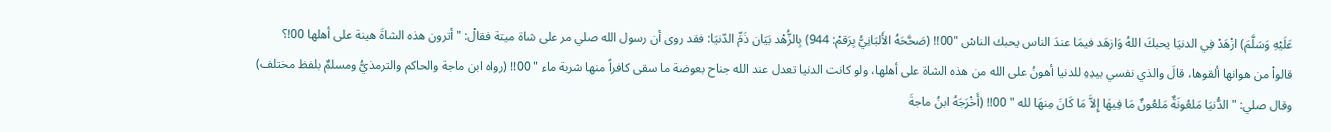عَلَيْهِ وَسَلَّمَ) ازْهَدْ فِي الدنيَا يحبكَ اللهُ وَازهَد فيمَا عندَ الناس يحبك الناسْ "00!! (صَحَّحَهُ الأَلبَانِيُّ بِرَقمْ: 944) بِالزُّهْد بَيَان ذَمِّ الدّنيَا: فقد روى أن رسول الله صلي مر على شاة ميتة فقالْ: " أترون هذه الشاةَ هينة على أهلها 00!؟
قالواْ من هوانها ألقوها، قالَ والذي نفسي بيدِهِ للدنيا أهونُ على الله من هذه الشاة على أهلها، ولو كانت الدنيا تعدل عند الله جناح بعوضة ما سقى كافراً منها شربة ماء " 00!! (رواه ابن ماجة والحاكم والترمذيُّ ومسلمٌ بلفظ مختلف) وقال صلي: " الدُّنيَا مَلعُونَةٌ مَلعُونٌ مَا فِيهَا إِلاَّ مَا كَانَ مِنهَا لله " 00!! (أَخْرَجَهُ ابنُ ماجةَ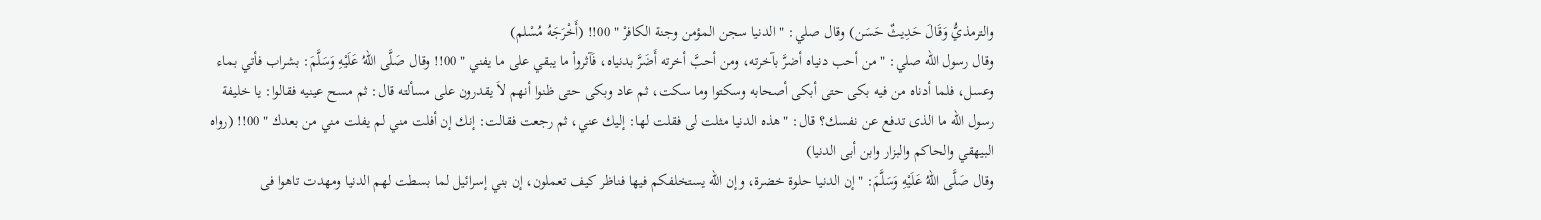والترمذيُّ وَقَالَ حَدِيثٌ حَسَن) وقال صلي: " الدنيا سجن المؤمن وجنة الكافرْ " 00!! (أَخْرَجَهُ مُسْلم)
وقال رسول الله صلي: " من أحب دنياه أضرَّ بآخرته، ومن أحبَّ أخرته أَضَرَّ بدنياه، فَآثرواْ ما يبقي على ما يفني " 00!! وقال صَلَّى اللهُ عَلَيْهِ وَسَلَّمَ: بشراب فأتي بماء وعسل، فلما أدناه من فيه بكى حتى أبكى أصحابه وسكتوا وما سكت، ثم عاد وبكى حتى ظنوا أنهم لاَ يقدرون على مسألته قال: ثم مسح عينيه فقالوا: يا خليفة رسول الله ما الذى تدفع عن نفسك؟ قال: "هذه الدنيا مثلت لى فقلت لها: إليك عني، ثم رجعت فقالت: إنك إن أفلت مني لم يفلت مني من بعدك " 00!! (رواه البيهقي والحاكم والبزار وابن أبى الدنيا)
وقال صَلَّى اللهُ عَلَيْهِ وَسَلَّمَ: "إن الدنيا حلوة خضرة، وإن الله يستخلفكم فيها فناظر كيف تعملون، إن بني إسرائيل لما بسطت لهم الدنيا ومهدت تاهوا فى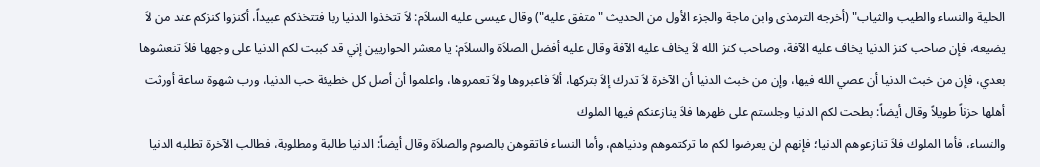الحلية والنساء والطيب والثياب" (أخرجه الترمذى وابن ماجة والجزء الأول من الحديث "متفق عليه") وقال عيسى عليه السلاَم: لاَ تتخذوا الدنيا ربا فتتخذكم عبيداً، أكنزوا كنزكم عند من لاَ يضيعه، فإن صاحب كنز الدنيا يخاف عليه الآفة، وصاحب كنز الله لاَ يخاف عليه الآفة وقال عليه أفضل الصلاَة والسلاَم: يا معشر الحواريين إني قد كببت لكم الدنيا على وجهها فلاَ تنعشوها بعدي، فإن من خبث الدنيا أن عصي الله فيها، وإن من خبث الدنيا أن الآخرة لاَ تدرك إلاَ بتركها، ألاَ فاعبروها ولاَ تعمروها، واعلموا أن أصل كل خطيئة حب الدنيا، ورب شهوة ساعة أورثت أهلها حزناً طويلاً وقال أيضاً: بطحت لكم الدنيا وجلستم على ظهرها فلاَ ينازعنكم فيها الملوك
والنساء، فأما الملوك فلاَ تنازعوهم الدنيا؛ فإنهم لن يعرضوا لكم ما تركتموهم ودنياهم، وأما النساء فاتقوهن بالصوم والصلاَة وقال أيضاً: الدنيا طالبة ومطلوبة، فطالب الآخرة تطلبه الدنيا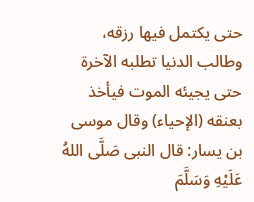حتى يكتمل فيها رزقه، وطالب الدنيا تطلبه الآخرة حتى يجيئه الموت فيأخذ بعنقه (الإحياء) وقال موسى بن يسار: قال النبى صَلَّى اللهُ عَلَيْهِ وَسَلَّمَ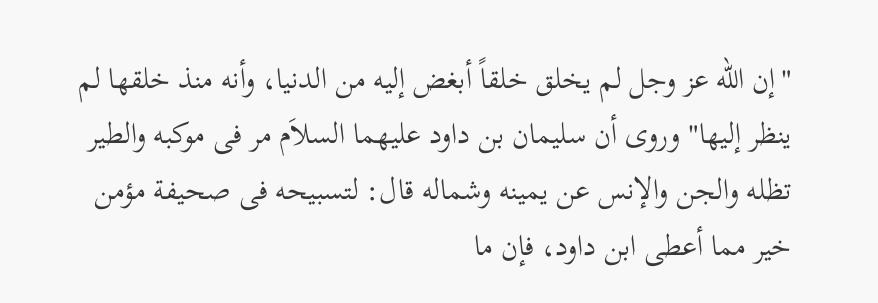"إن الله عز وجل لم يخلق خلقاً أبغض إليه من الدنيا، وأنه منذ خلقها لم ينظر إليها" وروى أن سليمان بن داود عليهما السلاَم مر فى موكبه والطير تظله والجن والإنس عن يمينه وشماله قال: لتسبيحه فى صحيفة مؤمن خير مما أعطى ابن داود، فإن ما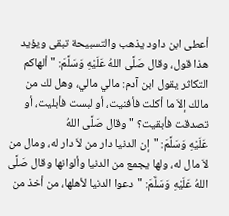أعطى ابن داود يذهب والتسبيحة تبقى ويؤيد هذا قول، وقال صَلَّى اللهُ عَلَيْهِ وَسَلَّمَ: "ألهاكم التكاثر يقول ابن آدم: مالي مالي، وهل لك من مالك إلاَ ما أكلت فأفنيت، أو لبست فأبليت، أو تصدقت فأبقيت؟ " وقال صَلَّى اللهُ
عَلَيْهِ وَسَلَّمَ: "إن الدنيا دار من لاَ دار له، ومال من لاَ مال له، ولها يجمع من الدنيا وألوانها وقال صَلَّى اللهُ عَلَيْهِ وَسَلَّمَ: "دعوا الدنيا لأهلها، من أخذ من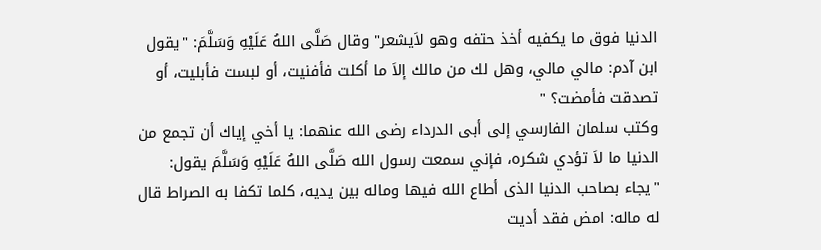الدنيا فوق ما يكفيه أخذ حتفه وهو لاَيشعر" وقال صَلَّى اللهُ عَلَيْهِ وَسَلَّمَ: "يقول ابن آدم: مالي مالي، وهل لك من مالك إلاَ ما أكلت فأفنيت، أو لبست فأبليت، أو تصدقت فأمضت؟ "
وكتب سلمان الفارسي إلى أبى الدرداء رضى الله عنهما: يا أخي إياك أن تجمع من الدنيا ما لاَ تؤدي شكره، فإني سمعت رسول الله صَلَّى اللهُ عَلَيْهِ وَسَلَّمَ يقول: "يجاء بصاحب الدنيا الذى أطاع الله فيها وماله بين يديه، كلما تكفا به الصراط قال له ماله: امض فقد أديت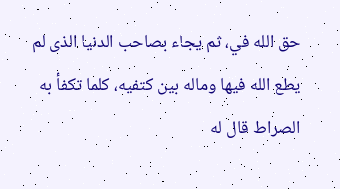حق الله في، ثم يجاء بصاحب الدنيا الذى لم يطع الله فيها وماله بين كتفيه، كلما تكفأ به الصراط قال له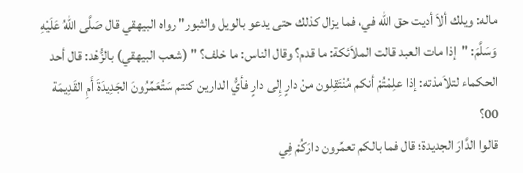ماله: ويلك ألاَ أديت حق الله في، فما يزال كذلك حتى يدعو بالويل والثبور" رواه البيهقي قال صَلَّى اللهُ عَلَيْهِ وَسَلَّمَ: "إذا مات العبد قالت الملاَئكة: ما قدم؟ وقال الناس: ما خلف؟ " (شعب البيهقي) بالزُّهْد: قال أحد الحكماء لتلاَمذته: إذا علِمْتُمْ أنكم مُنْتَقِلون منْ دارٍ إِلى دارٍ فأيُّ الدارين كنتم سَتُعَمِّرُونَ الجَدِيدَةَ أَمِ القَدِيمَة 00؟
قالوا الدَّارَ الجديدة؛ قال فما بالكم تعمِّرون دارَكُمْ فِي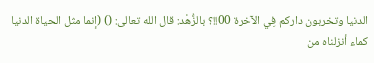الدنيا وتخربون داركم فِي الآخرة 00!!؟ بالزُّهْد: قال الله تعالى: () (إنما مثل الحياة الدنيا كماء أنزلناه من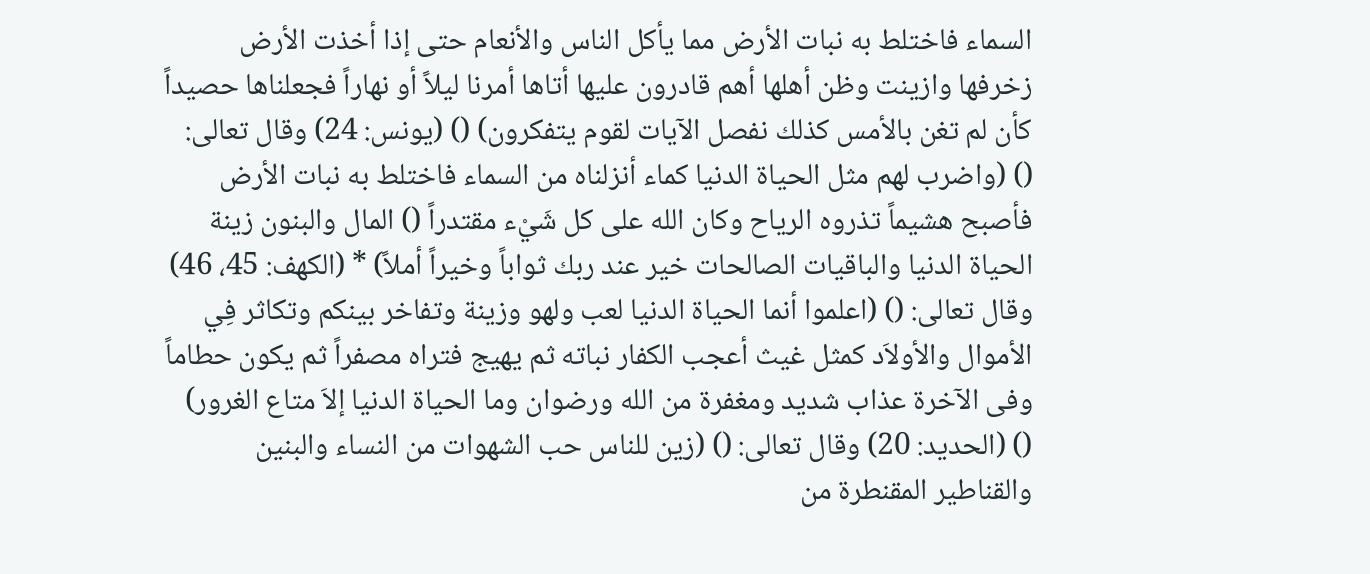السماء فاختلط به نبات الأرض مما يأكل الناس والأنعام حتى إذا أخذت الأرض زخرفها وازينت وظن أهلها أهم قادرون عليها أتاها أمرنا ليلاً أو نهاراً فجعلناها حصيداً كأن لم تغن بالأمس كذلك نفصل الآيات لقوم يتفكرون) () (يونس: 24) وقال تعالى: () (واضرب لهم مثل الحياة الدنيا كماء أنزلناه من السماء فاختلط به نبات الأرض فأصبح هشيماً تذروه الرياح وكان الله على كل شَيْء مقتدراً () المال والبنون زينة الحياة الدنيا والباقيات الصالحات خير عند ربك ثواباً وخيراً أملاً) * (الكهف: 45، 46)
وقال تعالى: () (اعلموا أنما الحياة الدنيا لعب ولهو وزينة وتفاخر بينكم وتكاثر فِي الأموال والأولاَد كمثل غيث أعجب الكفار نباته ثم يهيج فتراه مصفراً ثم يكون حطاماً وفى الآخرة عذاب شديد ومغفرة من الله ورضوان وما الحياة الدنيا إلاَ متاع الغرور) () (الحديد: 20) وقال تعالى: () (زين للناس حب الشهوات من النساء والبنين والقناطير المقنطرة من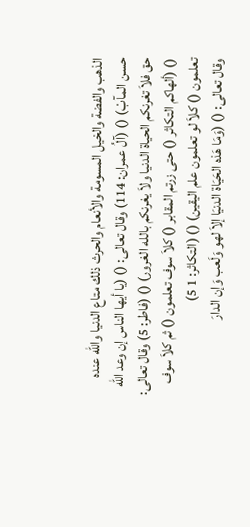الذهب والفضة والخيل المسومة والأنعام والحرث ذلك متاع الدنيا والله عنده حسن المآبْ) () (آلُ عمران: 114) وقال تعالى: () (يا أيها الناس إن وعد الله حق فلاَ تغرنكم الحياة الدنيا ولاَ يغرنكم بالله الغرور) () (فاطر: 5) وقال تعالى: () (ألهاكم التكاثر () حتى زرتم المقابر () كلاَ سوف تعلمون () ثم كلاَ سوف تعلمون () كلاَ لو تعلمون علم اليقين) () (التكاثر: 1 5)
وقال تعالى: () (وَمَا هَذه الحَيَاة الدنيَا إلاَ لهو وَلَعب وَإن الدارَ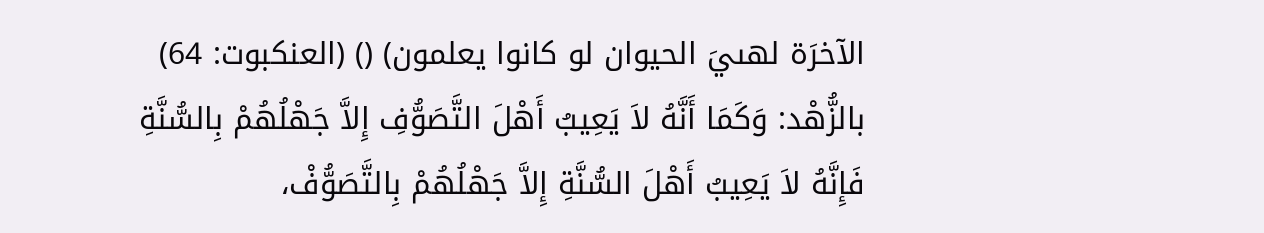الآخرَة لهىيَ الحيوان لو كانوا يعلمون) () (العنكبوت: 64) بالزُّهْد: وَكَمَا أَنَّهُ لاَ يَعِيبُ أَهْلَ التَّصَوُّفِ إِلاَّ جَهْلُهُمْ بِالسُّنَّةِ فَإِنَّهُ لاَ يَعِيبُ أَهْلَ السُّنَّةِ إِلاَّ جَهْلُهُمْ بِالتَّصَوُّفْ،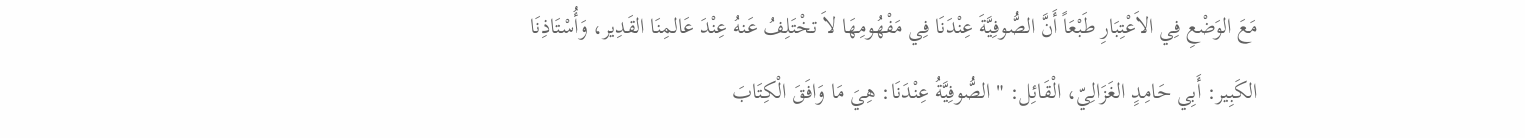مَعَ الوَضْعِ فِي الاَعْتِبَارِ طَبْعَاً أَنَّ الصُّوفِيَّةَ عِنْدَنَا فِي مَفْهُومِهَا لاَ تخْتَلِفُ عَنهُ عِنْدَ عَالمِنَا القَدِير، وَأُسْتَاذِنَا الكَبِير: أَبِي حَامِدٍ الغَزَالِيّ، الْقَائِل: " الصُّوفِيَّةُ عِنْدَنَا: هِيَ مَا وَافَقَ الْكِتَابَ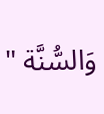وَالسُّنَّة "